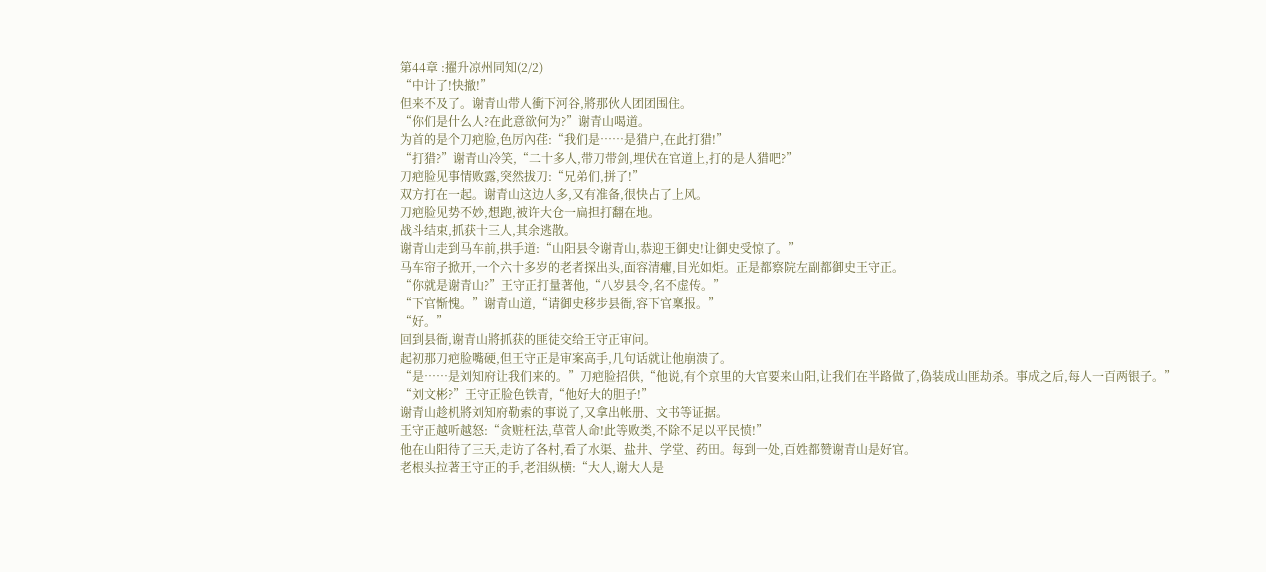第44章 :擢升凉州同知(2/2)
“中计了!快撤!”
但来不及了。谢青山带人衝下河谷,將那伙人团团围住。
“你们是什么人?在此意欲何为?”谢青山喝道。
为首的是个刀疤脸,色厉內荏:“我们是……是猎户,在此打猎!”
“打猎?”谢青山冷笑,“二十多人,带刀带剑,埋伏在官道上,打的是人猎吧?”
刀疤脸见事情败露,突然拔刀:“兄弟们,拼了!”
双方打在一起。谢青山这边人多,又有准备,很快占了上风。
刀疤脸见势不妙,想跑,被许大仓一扁担打翻在地。
战斗结束,抓获十三人,其余逃散。
谢青山走到马车前,拱手道:“山阳县令谢青山,恭迎王御史!让御史受惊了。”
马车帘子掀开,一个六十多岁的老者探出头,面容清癯,目光如炬。正是都察院左副都御史王守正。
“你就是谢青山?”王守正打量著他,“八岁县令,名不虚传。”
“下官惭愧。”谢青山道,“请御史移步县衙,容下官稟报。”
“好。”
回到县衙,谢青山將抓获的匪徒交给王守正审问。
起初那刀疤脸嘴硬,但王守正是审案高手,几句话就让他崩溃了。
“是……是刘知府让我们来的。”刀疤脸招供,“他说,有个京里的大官要来山阳,让我们在半路做了,偽装成山匪劫杀。事成之后,每人一百两银子。”
“刘文彬?”王守正脸色铁青,“他好大的胆子!”
谢青山趁机將刘知府勒索的事说了,又拿出帐册、文书等证据。
王守正越听越怒:“贪赃枉法,草菅人命!此等败类,不除不足以平民愤!”
他在山阳待了三天,走访了各村,看了水渠、盐井、学堂、药田。每到一处,百姓都赞谢青山是好官。
老根头拉著王守正的手,老泪纵横:“大人,谢大人是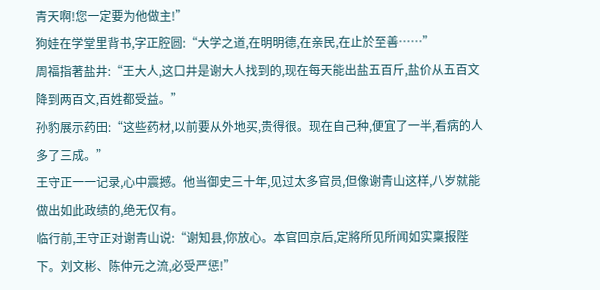青天啊!您一定要为他做主!”
狗娃在学堂里背书,字正腔圆:“大学之道,在明明德,在亲民,在止於至善……”
周福指著盐井:“王大人,这口井是谢大人找到的,现在每天能出盐五百斤,盐价从五百文降到两百文,百姓都受益。”
孙豹展示药田:“这些药材,以前要从外地买,贵得很。现在自己种,便宜了一半,看病的人多了三成。”
王守正一一记录,心中震撼。他当御史三十年,见过太多官员,但像谢青山这样,八岁就能做出如此政绩的,绝无仅有。
临行前,王守正对谢青山说:“谢知县,你放心。本官回京后,定將所见所闻如实稟报陛下。刘文彬、陈仲元之流,必受严惩!”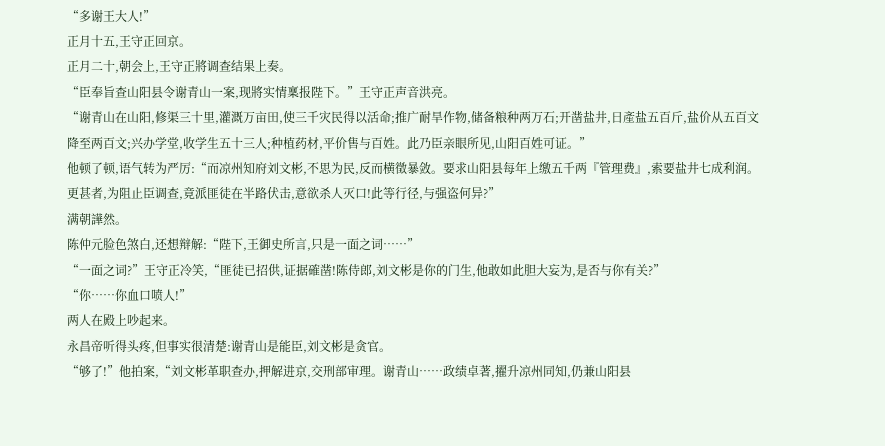“多谢王大人!”
正月十五,王守正回京。
正月二十,朝会上,王守正將调查结果上奏。
“臣奉旨查山阳县令谢青山一案,现將实情稟报陛下。”王守正声音洪亮。
“谢青山在山阳,修渠三十里,灌溉万亩田,使三千灾民得以活命;推广耐旱作物,储备粮种两万石;开凿盐井,日產盐五百斤,盐价从五百文降至两百文;兴办学堂,收学生五十三人;种植药材,平价售与百姓。此乃臣亲眼所见,山阳百姓可证。”
他顿了顿,语气转为严厉:“而凉州知府刘文彬,不思为民,反而横徵暴敛。要求山阳县每年上缴五千两『管理费』,索要盐井七成利润。更甚者,为阻止臣调查,竟派匪徒在半路伏击,意欲杀人灭口!此等行径,与强盗何异?”
满朝譁然。
陈仲元脸色煞白,还想辩解:“陛下,王御史所言,只是一面之词……”
“一面之词?”王守正冷笑,“匪徒已招供,证据確凿!陈侍郎,刘文彬是你的门生,他敢如此胆大妄为,是否与你有关?”
“你……你血口喷人!”
两人在殿上吵起来。
永昌帝听得头疼,但事实很清楚:谢青山是能臣,刘文彬是贪官。
“够了!”他拍案,“刘文彬革职查办,押解进京,交刑部审理。谢青山……政绩卓著,擢升凉州同知,仍兼山阳县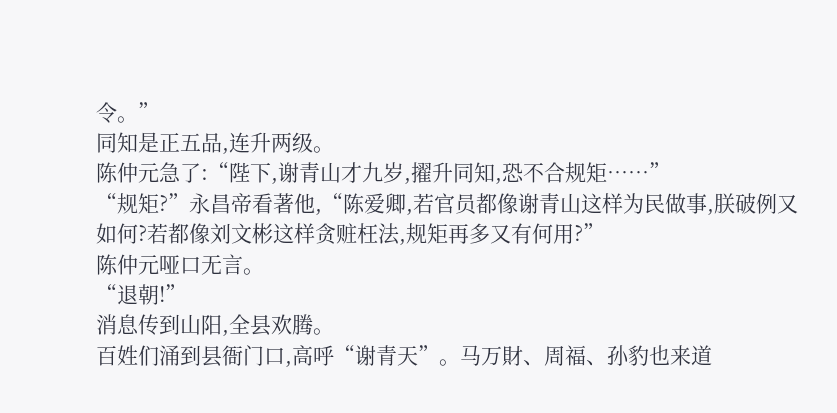令。”
同知是正五品,连升两级。
陈仲元急了:“陛下,谢青山才九岁,擢升同知,恐不合规矩……”
“规矩?”永昌帝看著他,“陈爱卿,若官员都像谢青山这样为民做事,朕破例又如何?若都像刘文彬这样贪赃枉法,规矩再多又有何用?”
陈仲元哑口无言。
“退朝!”
消息传到山阳,全县欢腾。
百姓们涌到县衙门口,高呼“谢青天”。马万財、周福、孙豹也来道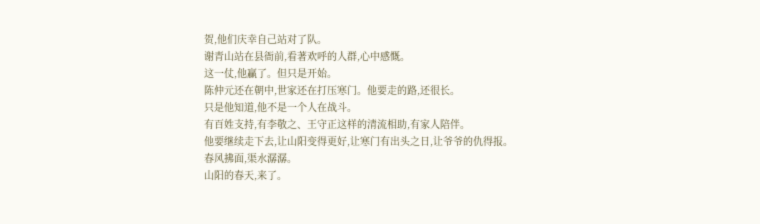贺,他们庆幸自己站对了队。
谢青山站在县衙前,看著欢呼的人群,心中感慨。
这一仗,他贏了。但只是开始。
陈仲元还在朝中,世家还在打压寒门。他要走的路,还很长。
只是他知道,他不是一个人在战斗。
有百姓支持,有李敬之、王守正这样的清流相助,有家人陪伴。
他要继续走下去,让山阳变得更好,让寒门有出头之日,让爷爷的仇得报。
春风拂面,渠水潺潺。
山阳的春天,来了。